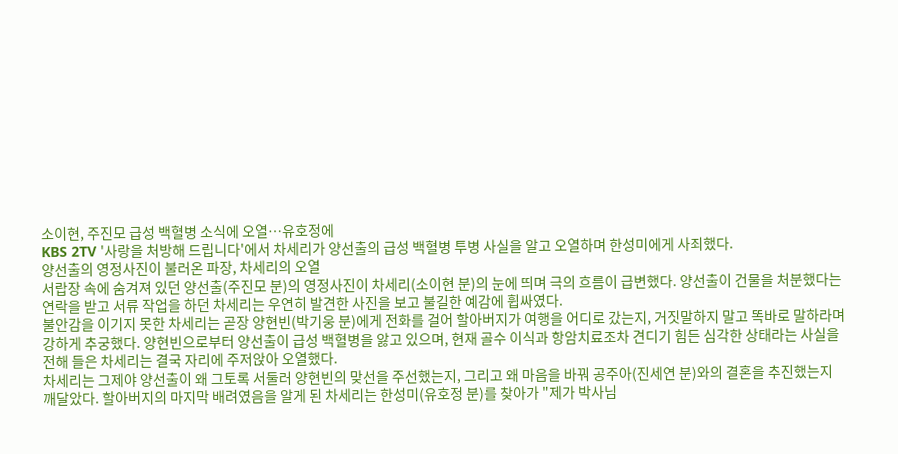소이현, 주진모 급성 백혈병 소식에 오열…유호정에
KBS 2TV '사랑을 처방해 드립니다'에서 차세리가 양선출의 급성 백혈병 투병 사실을 알고 오열하며 한성미에게 사죄했다.
양선출의 영정사진이 불러온 파장, 차세리의 오열
서랍장 속에 숨겨져 있던 양선출(주진모 분)의 영정사진이 차세리(소이현 분)의 눈에 띄며 극의 흐름이 급변했다. 양선출이 건물을 처분했다는 연락을 받고 서류 작업을 하던 차세리는 우연히 발견한 사진을 보고 불길한 예감에 휩싸였다.
불안감을 이기지 못한 차세리는 곧장 양현빈(박기웅 분)에게 전화를 걸어 할아버지가 여행을 어디로 갔는지, 거짓말하지 말고 똑바로 말하라며 강하게 추궁했다. 양현빈으로부터 양선출이 급성 백혈병을 앓고 있으며, 현재 골수 이식과 항암치료조차 견디기 힘든 심각한 상태라는 사실을 전해 들은 차세리는 결국 자리에 주저앉아 오열했다.
차세리는 그제야 양선출이 왜 그토록 서둘러 양현빈의 맞선을 주선했는지, 그리고 왜 마음을 바꿔 공주아(진세연 분)와의 결혼을 추진했는지 깨달았다. 할아버지의 마지막 배려였음을 알게 된 차세리는 한성미(유호정 분)를 찾아가 "제가 박사님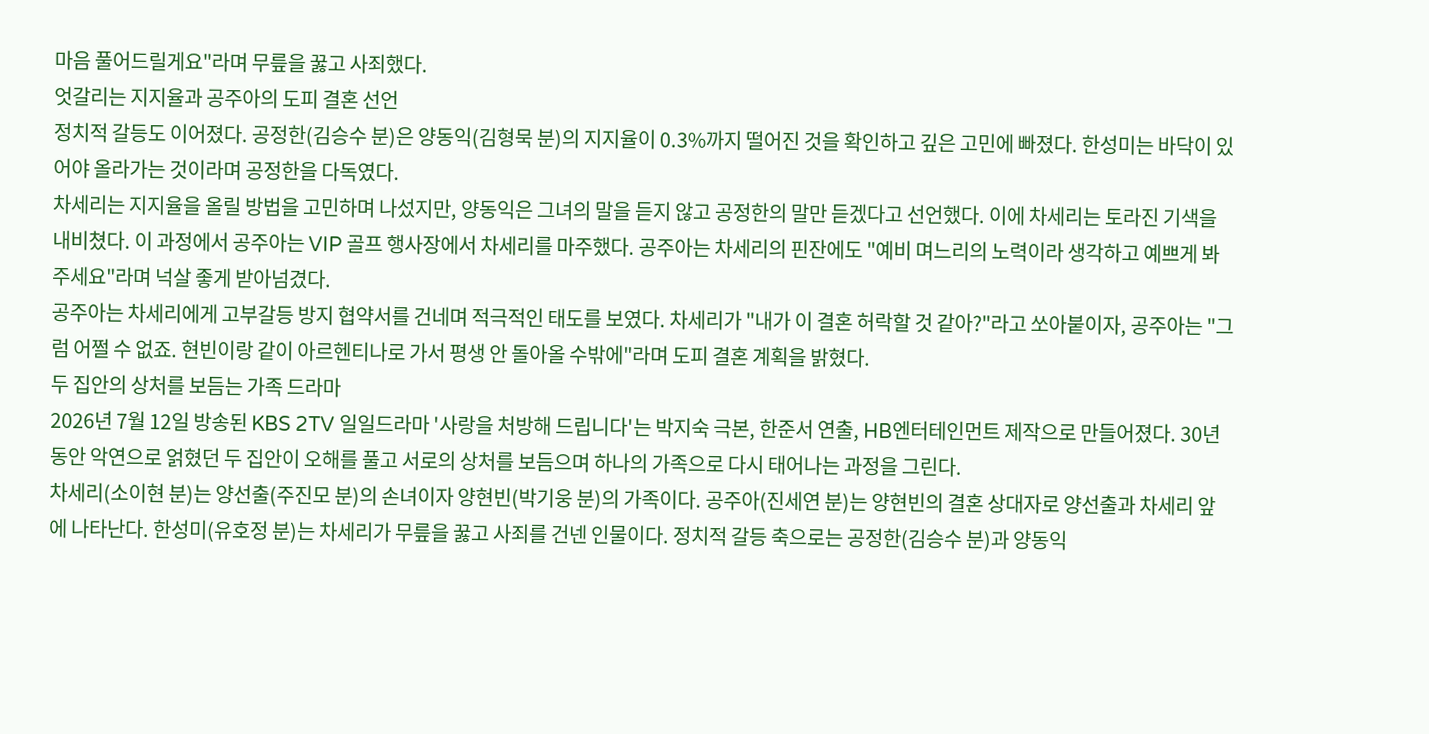마음 풀어드릴게요"라며 무릎을 꿇고 사죄했다.
엇갈리는 지지율과 공주아의 도피 결혼 선언
정치적 갈등도 이어졌다. 공정한(김승수 분)은 양동익(김형묵 분)의 지지율이 0.3%까지 떨어진 것을 확인하고 깊은 고민에 빠졌다. 한성미는 바닥이 있어야 올라가는 것이라며 공정한을 다독였다.
차세리는 지지율을 올릴 방법을 고민하며 나섰지만, 양동익은 그녀의 말을 듣지 않고 공정한의 말만 듣겠다고 선언했다. 이에 차세리는 토라진 기색을 내비쳤다. 이 과정에서 공주아는 VIP 골프 행사장에서 차세리를 마주했다. 공주아는 차세리의 핀잔에도 "예비 며느리의 노력이라 생각하고 예쁘게 봐주세요"라며 넉살 좋게 받아넘겼다.
공주아는 차세리에게 고부갈등 방지 협약서를 건네며 적극적인 태도를 보였다. 차세리가 "내가 이 결혼 허락할 것 같아?"라고 쏘아붙이자, 공주아는 "그럼 어쩔 수 없죠. 현빈이랑 같이 아르헨티나로 가서 평생 안 돌아올 수밖에"라며 도피 결혼 계획을 밝혔다.
두 집안의 상처를 보듬는 가족 드라마
2026년 7월 12일 방송된 KBS 2TV 일일드라마 '사랑을 처방해 드립니다'는 박지숙 극본, 한준서 연출, HB엔터테인먼트 제작으로 만들어졌다. 30년 동안 악연으로 얽혔던 두 집안이 오해를 풀고 서로의 상처를 보듬으며 하나의 가족으로 다시 태어나는 과정을 그린다.
차세리(소이현 분)는 양선출(주진모 분)의 손녀이자 양현빈(박기웅 분)의 가족이다. 공주아(진세연 분)는 양현빈의 결혼 상대자로 양선출과 차세리 앞에 나타난다. 한성미(유호정 분)는 차세리가 무릎을 꿇고 사죄를 건넨 인물이다. 정치적 갈등 축으로는 공정한(김승수 분)과 양동익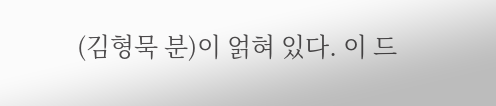(김형묵 분)이 얽혀 있다. 이 드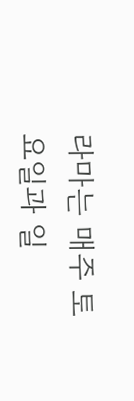라마는 매주 토요일과 일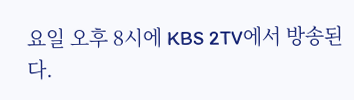요일 오후 8시에 KBS 2TV에서 방송된다.